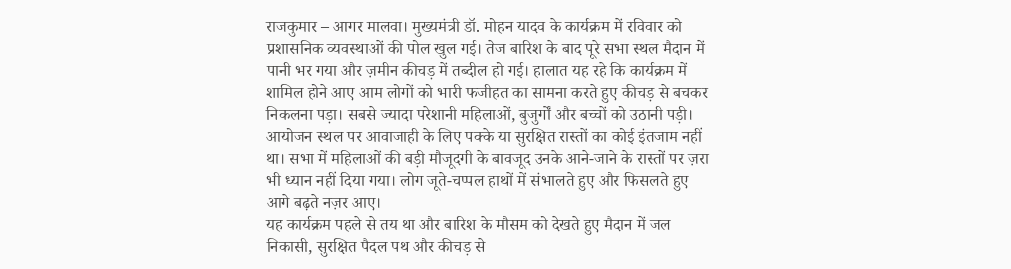राजकुमार – आगर मालवा। मुख्यमंत्री डॉ. मोहन यादव के कार्यक्रम में रविवार को प्रशासनिक व्यवस्थाओं की पोल खुल गई। तेज बारिश के बाद पूरे सभा स्थल मैदान में पानी भर गया और ज़मीन कीचड़ में तब्दील हो गई। हालात यह रहे कि कार्यक्रम में शामिल होने आए आम लोगों को भारी फजीहत का सामना करते हुए कीचड़ से बचकर निकलना पड़ा। सबसे ज्यादा परेशानी महिलाओं, बुजुर्गों और बच्चों को उठानी पड़ी।
आयोजन स्थल पर आवाजाही के लिए पक्के या सुरक्षित रास्तों का कोई इंतजाम नहीं था। सभा में महिलाओं की बड़ी मौजूदगी के बावजूद उनके आने-जाने के रास्तों पर ज़रा भी ध्यान नहीं दिया गया। लोग जूते-चप्पल हाथों में संभालते हुए और फिसलते हुए आगे बढ़ते नज़र आए।
यह कार्यक्रम पहले से तय था और बारिश के मौसम को देखते हुए मैदान में जल निकासी, सुरक्षित पैदल पथ और कीचड़ से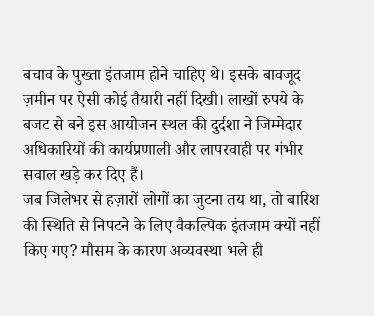बचाव के पुख्ता इंतजाम होने चाहिए थे। इसके बावजूद ज़मीन पर ऐसी कोई तैयारी नहीं दिखी। लाखों रुपये के बजट से बने इस आयोजन स्थल की दुर्दशा ने जिम्मेदार अधिकारियों की कार्यप्रणाली और लापरवाही पर गंभीर सवाल खड़े कर दिए हैं।
जब जिलेभर से हज़ारों लोगों का जुटना तय था, तो बारिश की स्थिति से निपटने के लिए वैकल्पिक इंतजाम क्यों नहीं किए गए? मौसम के कारण अव्यवस्था भले ही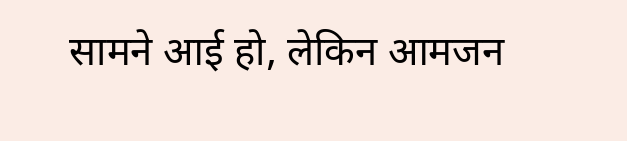सामने आई हो, लेकिन आमजन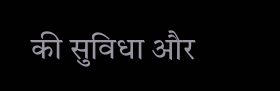की सुविधा और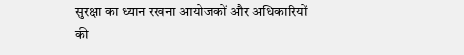सुरक्षा का ध्यान रखना आयोजकों और अधिकारियों की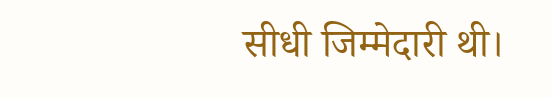सीधी जिम्मेदारी थी।